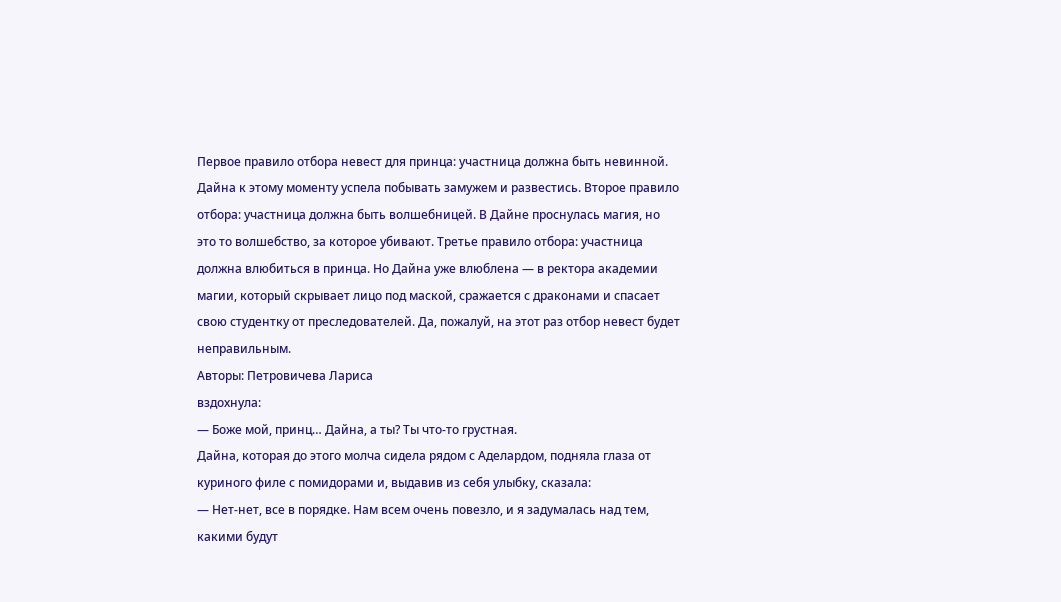Первое правило отбора невест для принца: участница должна быть невинной. Дайна к этому моменту успела побывать замужем и развестись. Второе правило отбора: участница должна быть волшебницей. В Дайне проснулась магия, но это то волшебство, за которое убивают. Третье правило отбора: участница должна влюбиться в принца. Но Дайна уже влюблена — в ректора академии магии, который скрывает лицо под маской, сражается с драконами и спасает свою студентку от преследователей. Да, пожалуй, на этот раз отбор невест будет неправильным.
Авторы: Петровичева Лариса
вздохнула:
— Боже мой, принц… Дайна, а ты? Ты что-то грустная.
Дайна, которая до этого молча сидела рядом с Аделардом, подняла глаза от куриного филе с помидорами и, выдавив из себя улыбку, сказала:
— Нет-нет, все в порядке. Нам всем очень повезло, и я задумалась над тем, какими будут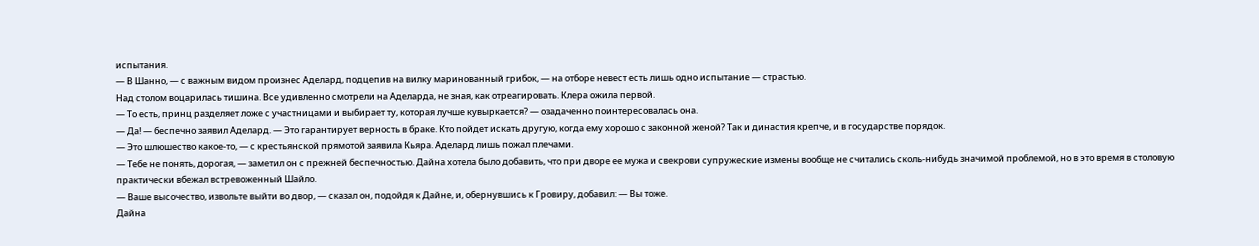испытания.
— В Шанно, — с важным видом произнес Аделард, подцепив на вилку маринованный грибок, — на отборе невест есть лишь одно испытание — страстью.
Над столом воцарилась тишина. Все удивленно смотрели на Аделарда, не зная, как отреагировать. Клера ожила первой.
— То есть, принц разделяет ложе с участницами и выбирает ту, которая лучше кувыркается? — озадаченно поинтересовалась она.
— Да! — беспечно заявил Аделард. — Это гарантирует верность в браке. Кто пойдет искать другую, когда ему хорошо с законной женой? Так и династия крепче, и в государстве порядок.
— Это шлюшество какое-то, — с крестьянской прямотой заявила Кьяра. Аделард лишь пожал плечами.
— Тебе не понять, дорогая, — заметил он с прежней беспечностью. Дайна хотела было добавить, что при дворе ее мужа и свекрови супружеские измены вообще не считались сколь-нибудь значимой проблемой, но в это время в столовую практически вбежал встревоженный Шайло.
— Ваше высочество, извольте выйти во двор, — сказал он, подойдя к Дайне, и, обернувшись к Гровиру, добавил: — Вы тоже.
Дайна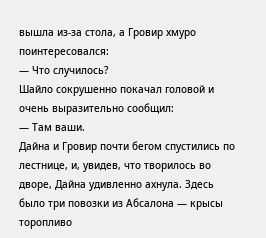вышла из-за стола, а Гровир хмуро поинтересовался:
— Что случилось?
Шайло сокрушенно покачал головой и очень выразительно сообщил:
— Там ваши.
Дайна и Гровир почти бегом спустились по лестнице, и, увидев, что творилось во дворе, Дайна удивленно ахнула. Здесь было три повозки из Абсалона — крысы торопливо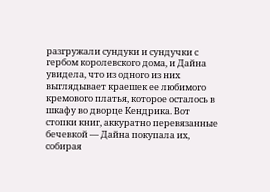разгружали сундуки и сундучки с гербом королевского дома, и Дайна увидела, что из одного из них выглядывает краешек ее любимого кремового платья, которое осталось в шкафу во дворце Кендрика. Вот стопки книг, аккуратно перевязанные бечевкой — Дайна покупала их, собирая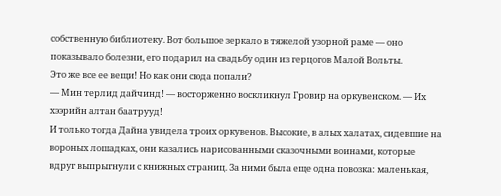собственную библиотеку. Вот большое зеркало в тяжелой узорной раме — оно показывало болезни, его подарил на свадьбу один из герцогов Малой Вольты.
Это же все ее вещи! Но как они сюда попали?
— Мин терлид дайчинд! — восторженно воскликнул Гровир на оркувенском. — Их хээрийн алтан баатрууд!
И только тогда Дайна увидела троих оркувенов. Высокие, в алых халатах, сидевшие на вороных лошадках, они казались нарисованными сказочными воинами, которые вдруг выпрыгнули с книжных страниц. За ними была еще одна повозка: маленькая,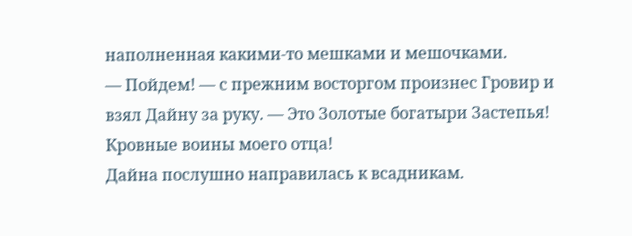наполненная какими-то мешками и мешочками.
— Пойдем! — с прежним восторгом произнес Гровир и взял Дайну за руку. — Это Золотые богатыри Застепья! Кровные воины моего отца!
Дайна послушно направилась к всадникам.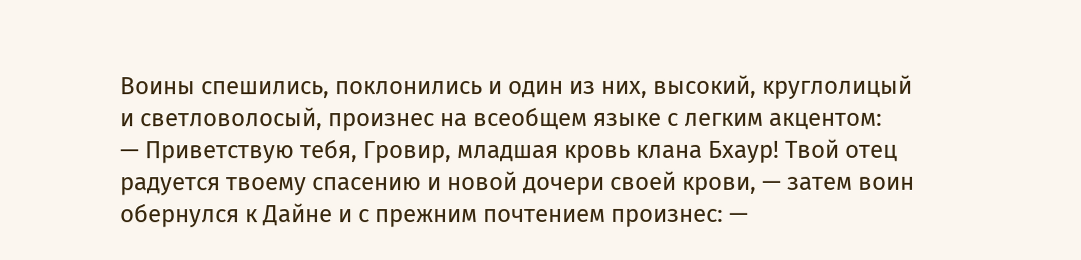Воины спешились, поклонились и один из них, высокий, круглолицый и светловолосый, произнес на всеобщем языке с легким акцентом:
— Приветствую тебя, Гровир, младшая кровь клана Бхаур! Твой отец радуется твоему спасению и новой дочери своей крови, — затем воин обернулся к Дайне и с прежним почтением произнес: —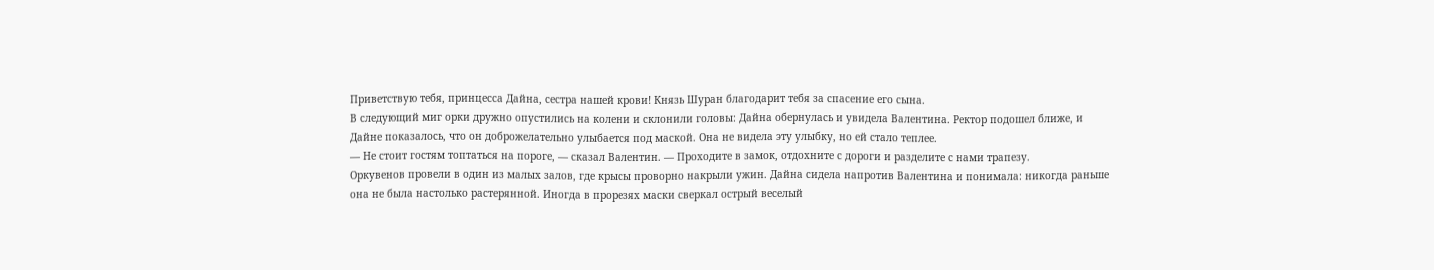Приветствую тебя, принцесса Дайна, сестра нашей крови! Князь Шуран благодарит тебя за спасение его сына.
В следующий миг орки дружно опустились на колени и склонили головы: Дайна обернулась и увидела Валентина. Ректор подошел ближе, и Дайне показалось, что он доброжелательно улыбается под маской. Она не видела эту улыбку, но ей стало теплее.
— Не стоит гостям топтаться на пороге, — сказал Валентин. — Проходите в замок, отдохните с дороги и разделите с нами трапезу.
Оркувенов провели в один из малых залов, где крысы проворно накрыли ужин. Дайна сидела напротив Валентина и понимала: никогда раньше она не была настолько растерянной. Иногда в прорезях маски сверкал острый веселый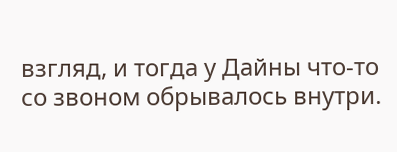взгляд, и тогда у Дайны что-то со звоном обрывалось внутри.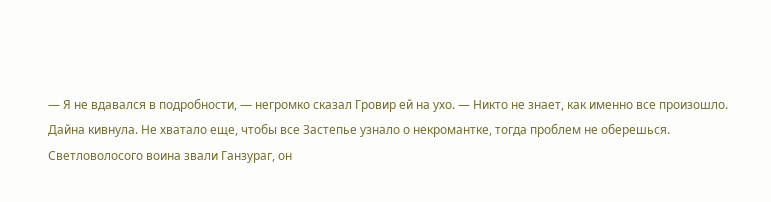— Я не вдавался в подробности, — негромко сказал Гровир ей на ухо. — Никто не знает, как именно все произошло.
Дайна кивнула. Не хватало еще, чтобы все Застепье узнало о некромантке, тогда проблем не оберешься.
Светловолосого воина звали Ганзураг, он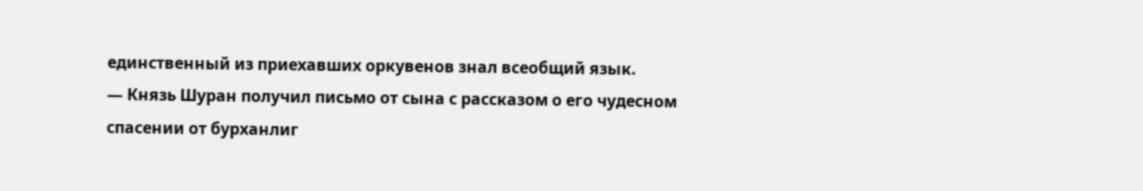единственный из приехавших оркувенов знал всеобщий язык.
— Князь Шуран получил письмо от сына с рассказом о его чудесном спасении от бурханлиг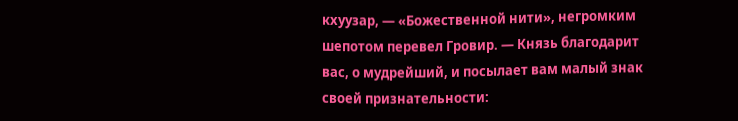кхуузар, — «Божественной нити», негромким шепотом перевел Гровир. — Князь благодарит вас, о мудрейший, и посылает вам малый знак своей признательности: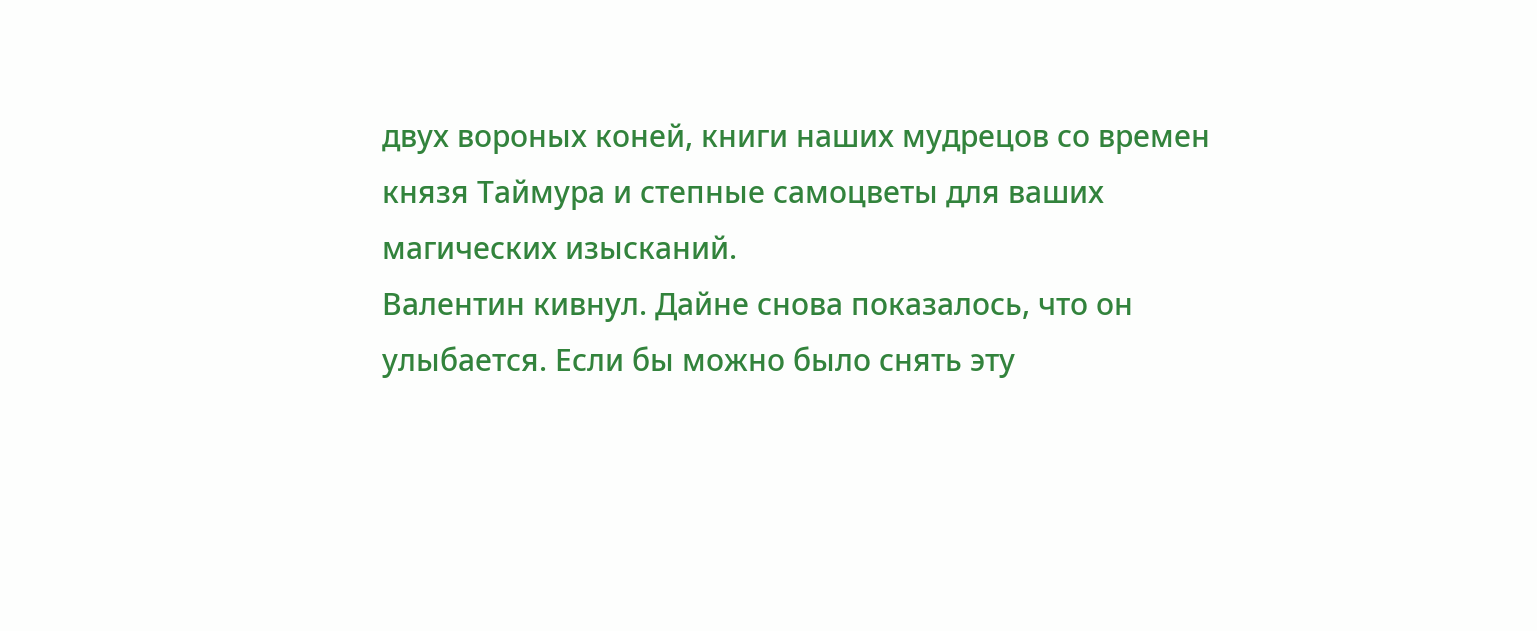двух вороных коней, книги наших мудрецов со времен князя Таймура и степные самоцветы для ваших магических изысканий.
Валентин кивнул. Дайне снова показалось, что он улыбается. Если бы можно было снять эту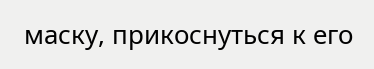маску, прикоснуться к его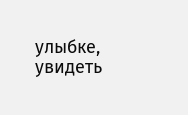улыбке, увидеть